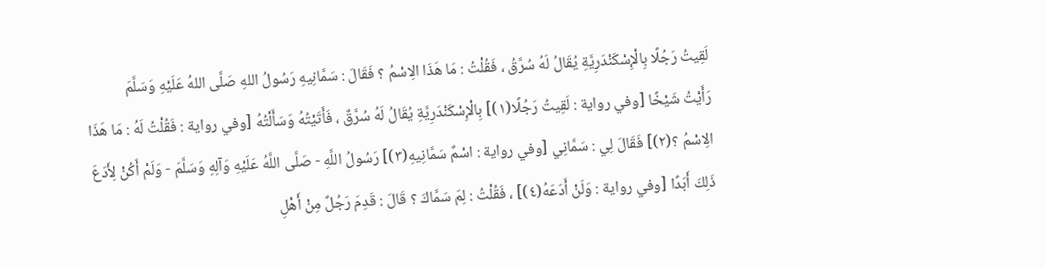لَقِيتُ رَجُلًا بِالْإِسْكَنْدَرِيَّةِ يُقَالُ لَهُ سُرَّقُ ، فَقُلْتُ : مَا هَذَا الِاسْمُ ؟ فَقَالَ : سَمَّانِيهِ رَسُولُ اللهِ صَلَّى اللهُ عَلَيْهِ وَسَلَّمَ
رَأَيْتُ شَيْخًا [وفي رواية : لَقِيتُ رَجُلًا(١)] بِالْإِسْكَنْدَرِيَّةِ يُقَالُ لَهُ سُرَّقٌ ، فَأَتَيْتُهُ وَسَأَلْتُهُ [وفي رواية : فَقُلْتُ لَهُ : مَا هَذَا الِاسْمُ ؟(٢)] فَقَالَ لِي : سَمَّانِي [وفي رواية : اسْمٌ سَمَّانِيهِ(٣)] رَسُولُ اللَّهِ - صَلَّى اللَّهُ عَلَيْهِ وَآلِهِ وَسَلَّمَ - وَلَمْ أَكُنْ لِأَدَعَ ذَلِكَ أَبَدًا [وفي رواية : وَلَنْ أَدَعَهُ(٤)] ، فَقُلْتُ : لِمَ سَمَّاكَ ؟ قَالَ : قَدِمَ رَجُلٌ مِنْ أَهْلِ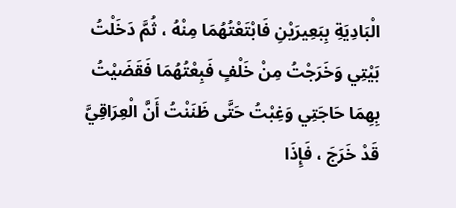الْبَادِيَةِ بِبَعِيرَيْنِ فَابْتَعْتُهُمَا مِنْهُ ، ثُمَّ دَخَلْتُ بَيْتِي وَخَرَجْتُ مِنْ خَلْفٍ فَبِعْتُهُمَا فَقَضَيْتُ بِهِمَا حَاجَتِي وَغِبْتُ حَتَّى ظَنَنْتُ أَنَّ الْعِرَاقِيَّ قَدْ خَرَجَ ، فَإِذَا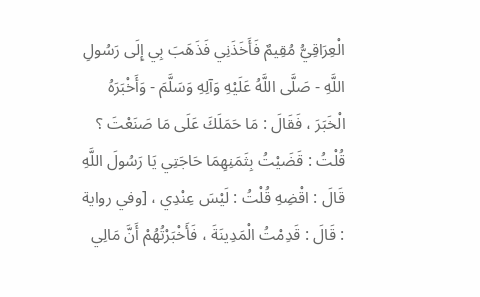الْعِرَاقِيُّ مُقِيمٌ فَأَخَذَنِي فَذَهَبَ بِي إِلَى رَسُولِ اللَّهِ - صَلَّى اللَّهُ عَلَيْهِ وَآلِهِ وَسَلَّمَ - وَأَخْبَرَهُ الْخَبَرَ ، فَقَالَ : مَا حَمَلَكَ عَلَى مَا صَنَعْتَ ؟ قُلْتُ : قَضَيْتُ بِثَمَنِهِمَا حَاجَتِي يَا رَسُولَ اللَّهِ قَالَ : اقْضِهِ قُلْتُ : لَيْسَ عِنْدِي ، [وفي رواية : قَالَ : قَدِمْتُ الْمَدِينَةَ ، فَأَخْبَرْتُهُمْ أَنَّ مَالِي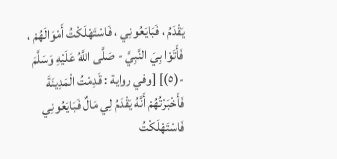يَقْدَمُ ، فَبَايَعُونِي ، فَاسْتَهْلَكْتُ أَمْوَالَهُمْ ، فَأَتَوْا بِيَ النَّبِيَّ - صَلَّى اللَّهُ عَلَيْهِ وَسَلَّمَ -(٥)] [وفي رواية : قَدِمْتُ الْمَدِينَةَ فَأَخْبَرْتُهُمْ أَنَّهُ يَقْدَمُ لِي مَالٌ فَبَايَعُونِي فَاسْتَهْلَكْتُ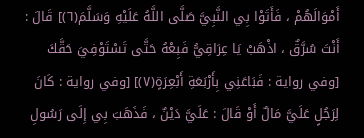أَمْوَالَهُمْ ، فَأَتَوْا بِي النَّبِيَّ صَلَّى اللَّهُ عَلَيْهِ وَسَلَّمَ(٦)] قَالَ : أَنْتَ سُرَّقٌ ، اذْهَبْ يَا عِرَاقِيُّ فَبِعْهُ حَتَّى تَسْتَوْفِيَ حَقَّكَ [وفي رواية : فَبَاعَنِي بِأَرْبَعَةِ أَبْعِرَةٍ(٧)] [وفي رواية : كَانَ لِرَجُلٍ عَلَيَّ مَالٌ أَوْ قَالَ : عَلَيَّ دَيْنٌ ، فَذَهَبَ بِي إِلَى رَسُولِ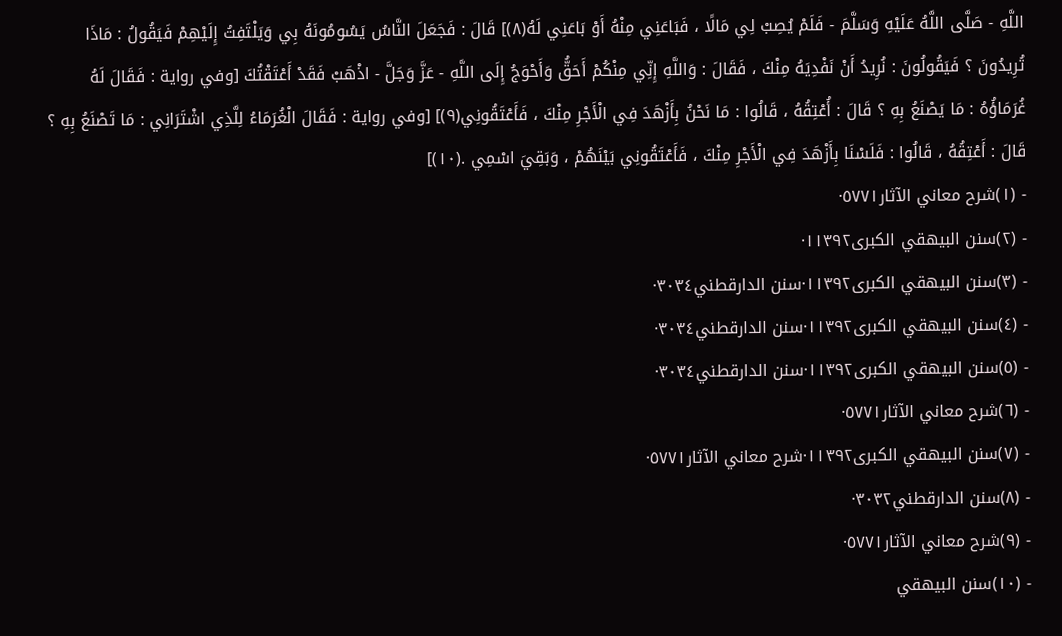اللَّهِ - صَلَّى اللَّهُ عَلَيْهِ وَسَلَّمَ - فَلَمْ يُصِبْ لِي مَالًا ، فَبَاعَنِي مِنْهُ أَوْ بَاعَنِي لَهُ(٨)] قَالَ : فَجَعَلَ النَّاسُ يَسُومُونَهُ بِي وَيَلْتَفِتُ إِلَيْهِمْ فَيَقُولُ : مَاذَا تُرِيدُونَ ؟ فَيَقُولُونَ : نُرِيدُ أَنْ نَفْدِيَهُ مِنْكَ ، فَقَالَ : وَاللَّهِ إِنِّي مِنْكُمْ أَحَقُّ وَأَحْوَجُ إِلَى اللَّهِ - عَزَّ وَجَلَّ - اذْهَبْ فَقَدْ أَعْتَقْتُكَ [وفي رواية : فَقَالَ لَهُ غُرَمَاؤُهُ : مَا يَصْنَعُ بِهِ ؟ قَالَ : أُعْتِقُهُ ، قَالُوا : مَا نَحْنُ بِأَزْهَدَ فِي الْأَجْرِ مِنْكَ ، فَأَعْتَقُونِي(٩)] [وفي رواية : فَقَالَ الْغُرَمَاءُ لِلَّذِي اشْتَرَانِي : مَا تَصْنَعُ بِهِ ؟ قَالَ : أَعْتِقُهُ ، قَالُوا : فَلَسْنَا بِأَزْهَدَ فِي الْأَجْرِ مِنْكَ ، فَأَعْتَقُونِي بَيْنَهُمْ ، وَبَقِيَ اسْمِي .(١٠)]
- (١)شرح معاني الآثار٥٧٧١·
- (٢)سنن البيهقي الكبرى١١٣٩٢·
- (٣)سنن البيهقي الكبرى١١٣٩٢·سنن الدارقطني٣٠٣٤·
- (٤)سنن البيهقي الكبرى١١٣٩٢·سنن الدارقطني٣٠٣٤·
- (٥)سنن البيهقي الكبرى١١٣٩٢·سنن الدارقطني٣٠٣٤·
- (٦)شرح معاني الآثار٥٧٧١·
- (٧)سنن البيهقي الكبرى١١٣٩٢·شرح معاني الآثار٥٧٧١·
- (٨)سنن الدارقطني٣٠٣٢·
- (٩)شرح معاني الآثار٥٧٧١·
- (١٠)سنن البيهقي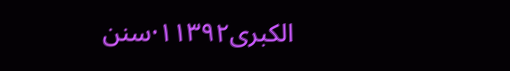الكبرى١١٣٩٢·سنن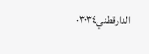الدارقطني٣٠٣٤·